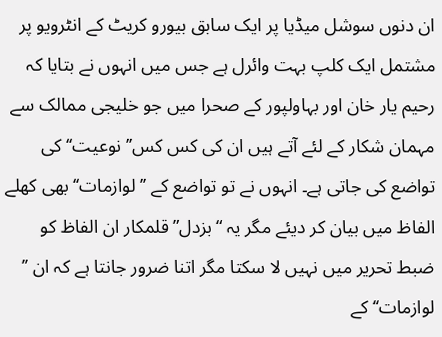ان دنوں سوشل میڈیا پر ایک سابق بیورو کریٹ کے انٹرویو پر مشتمل ایک کلپ بہت وائرل ہے جس میں انہوں نے بتایا کہ رحیم یار خان اور بہاولپور کے صحرا میں جو خلیجی ممالک سے مہمان شکار کے لئے آتے ہیں ان کی کس کس’’ نوعیت‘‘ کی تواضع کی جاتی ہے۔ انہوں نے تو تواضع کے ’’ لوازمات‘‘ بھی کھلے الفاظ میں بیان کر دیئے مگر یہ “بزدل” قلمکار ان الفاظ کو ضبط تحریر میں نہیں لا سکتا مگر اتنا ضرور جانتا ہے کہ ان ’’ لوازمات‘‘ کے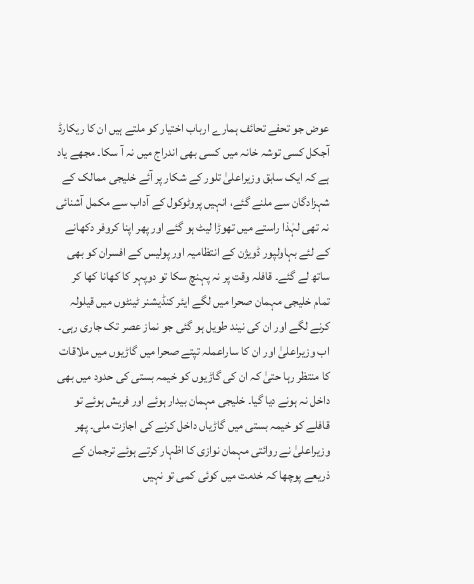عوض جو تحفے تحائف ہمارے ارباب اختیار کو ملتے ہیں ان کا ریکارڈ آجکل کسی توشہ خانہ میں کسی بھی اندراج میں نہ آ سکا۔ مجھے یاد ہے کہ ایک سابق وزیراعلیٰ تلور کے شکار پر آئے خلیجی ممالک کے شہزادگان سے ملنے گئے، انہیں پروٹوکول کے آداب سے مکمل آشنائی نہ تھی لہٰذا راستے میں تھوڑا لیٹ ہو گئے اور پھر اپنا کروفر دکھانے کے لئے بہاولپور ڈویژن کے انتظامیہ اور پولیس کے افسران کو بھی ساتھ لے گئے۔ قافلہ وقت پر نہ پہنچ سکا تو دوپہر کا کھانا کھا کر تمام خلیجی مہمان صحرا میں لگے ایئر کنڈیشنر ٹینٹوں میں قیلولہ کرنے لگے اور ان کی نیند طویل ہو گئی جو نماز عصر تک جاری رہی۔ اب وزیراعلیٰ اور ان کا ساراعملہ تپتے صحرا میں گاڑیوں میں ملاقات کا منتظر رہا حتیٰ کہ ان کی گاڑیوں کو خیمہ بستی کی حدود میں بھی داخل نہ ہونے دیا گیا۔ خلیجی مہمان بیدار ہوئے اور فریش ہوئے تو قافلے کو خیمہ بستی میں گاڑیاں داخل کرنے کی اجازت ملی۔ پھر وزیراعلیٰ نے روائتی مہمان نوازی کا اظہار کرتے ہوئے ترجمان کے ذریعے پوچھا کہ خدمت میں کوئی کمی تو نہیں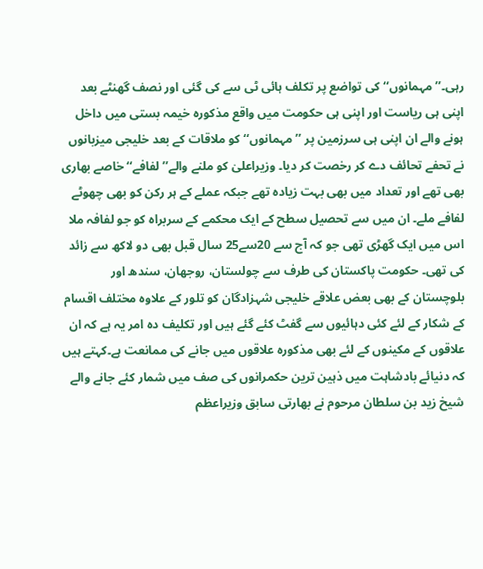رہی۔’’ مہمانوں‘‘ کی تواضع پر تکلف ہائی ٹی سے کی گئی اور نصف گھنٹے بعد اپنی ہی ریاست اور اپنی ہی حکومت میں واقع مذکورہ خیمہ بستی میں داخل ہونے والے ان اپنی ہی سرزمین پر ’’ مہمانوں‘‘ کو ملاقات کے بعد خلیجی میزبانوں نے تحفے تحائف دے کر رخصت کر دیا۔ وزیراعلیٰ کو ملنے والے’’ لفافے‘‘ خاصے بھاری بھی تھے اور تعداد میں بھی بہت زیادہ تھے جبکہ عملے کے ہر رکن کو بھی چھوٹے لفافے ملے۔ ان میں سے تحصیل سطح کے ایک محکمے کے سربراہ کو جو لفافہ ملا اس میں ایک گھڑی تھی جو کہ آج سے 20سے25 سال قبل بھی دو لاکھ سے زائد کی تھی۔ حکومت پاکستان کی طرف سے چولستان، روجھان، سندھ اور بلوچستان کے بھی بعض علاقے خلیجی شہزادگان کو تلور کے علاوہ مختلف اقسام کے شکار کے لئے کئی دہائیوں سے گفٹ کئے گئے ہیں اور تکلیف دہ امر یہ ہے کہ ان علاقوں کے مکینوں کے لئے بھی مذکورہ علاقوں میں جانے کی ممانعت ہے۔کہتے ہیں کہ دنیائے بادشاہت میں ذہین ترین حکمرانوں کی صف میں شمار کئے جانے والے شیخ زید بن سلطان مرحوم نے بھارتی سابق وزیراعظم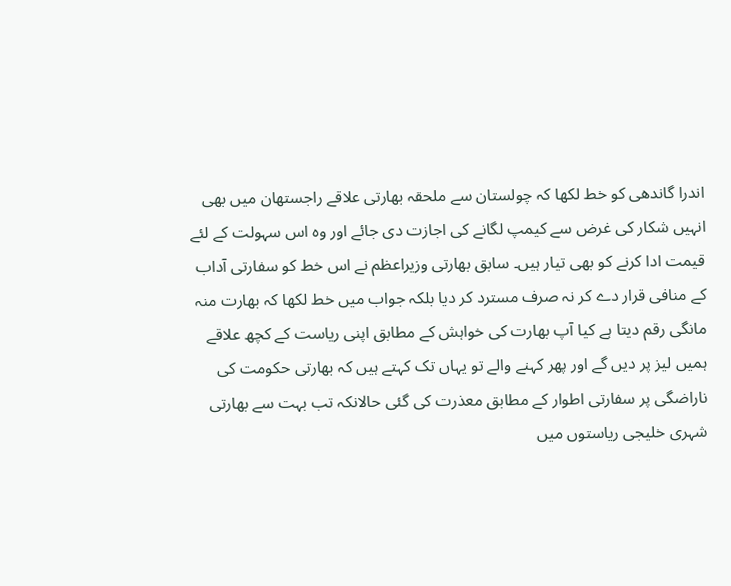اندرا گاندھی کو خط لکھا کہ چولستان سے ملحقہ بھارتی علاقے راجستھان میں بھی انہیں شکار کی غرض سے کیمپ لگانے کی اجازت دی جائے اور وہ اس سہولت کے لئے قیمت ادا کرنے کو بھی تیار ہیں۔ سابق بھارتی وزیراعظم نے اس خط کو سفارتی آداب کے منافی قرار دے کر نہ صرف مسترد کر دیا بلکہ جواب میں خط لکھا کہ بھارت منہ مانگی رقم دیتا ہے کیا آپ بھارت کی خواہش کے مطابق اپنی ریاست کے کچھ علاقے ہمیں لیز پر دیں گے اور پھر کہنے والے تو یہاں تک کہتے ہیں کہ بھارتی حکومت کی ناراضگی پر سفارتی اطوار کے مطابق معذرت کی گئی حالانکہ تب بہت سے بھارتی شہری خلیجی ریاستوں میں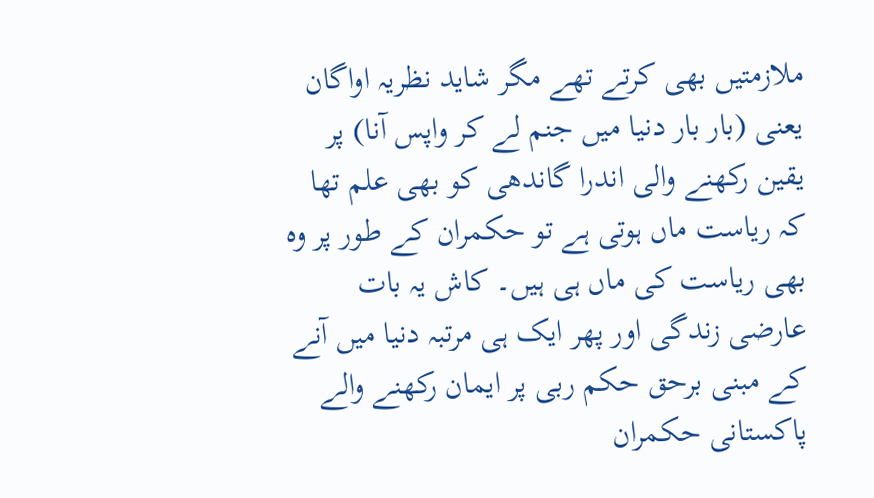ملازمتیں بھی کرتے تھے مگر شاید نظریہ اواگان یعنی (بار بار دنیا میں جنم لے کر واپس آنا) پر یقین رکھنے والی اندرا گاندھی کو بھی علم تھا کہ ریاست ماں ہوتی ہے تو حکمران کے طور پر وہ بھی ریاست کی ماں ہی ہیں۔ کاش یہ بات عارضی زندگی اور پھر ایک ہی مرتبہ دنیا میں آنے کے مبنی برحق حکم ربی پر ایمان رکھنے والے پاکستانی حکمران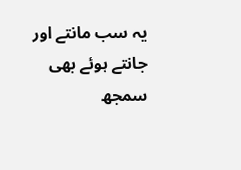یہ سب مانتے اور جانتے ہوئے بھی سمجھ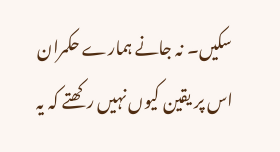سکیں۔ نہ جانے ہمارے حکمران اس پر یقین کیوں نہیں رکھتے کہ یہ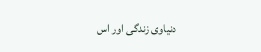دنیاوی زندگی اور اس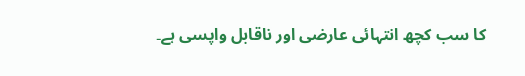کا سب کچھ انتہائی عارضی اور ناقابل واپسی ہے۔